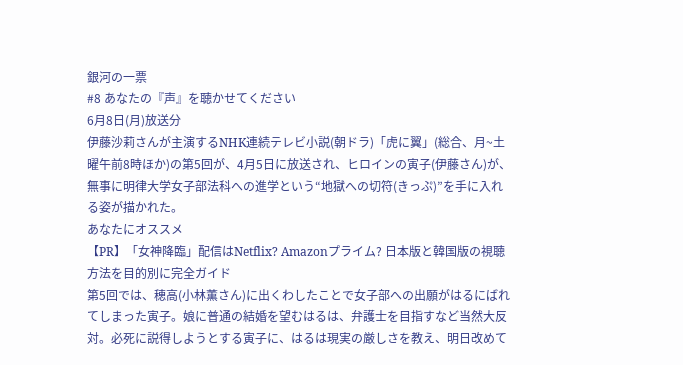銀河の一票
#8 あなたの『声』を聴かせてください
6月8日(月)放送分
伊藤沙莉さんが主演するNHK連続テレビ小説(朝ドラ)「虎に翼」(総合、月~土曜午前8時ほか)の第5回が、4月5日に放送され、ヒロインの寅子(伊藤さん)が、無事に明律大学女子部法科への進学という“地獄への切符(きっぷ)”を手に入れる姿が描かれた。
あなたにオススメ
【PR】「女神降臨」配信はNetflix? Amazonプライム? 日本版と韓国版の視聴方法を目的別に完全ガイド
第5回では、穂高(小林薫さん)に出くわしたことで女子部への出願がはるにばれてしまった寅子。娘に普通の結婚を望むはるは、弁護士を目指すなど当然大反対。必死に説得しようとする寅子に、はるは現実の厳しさを教え、明日改めて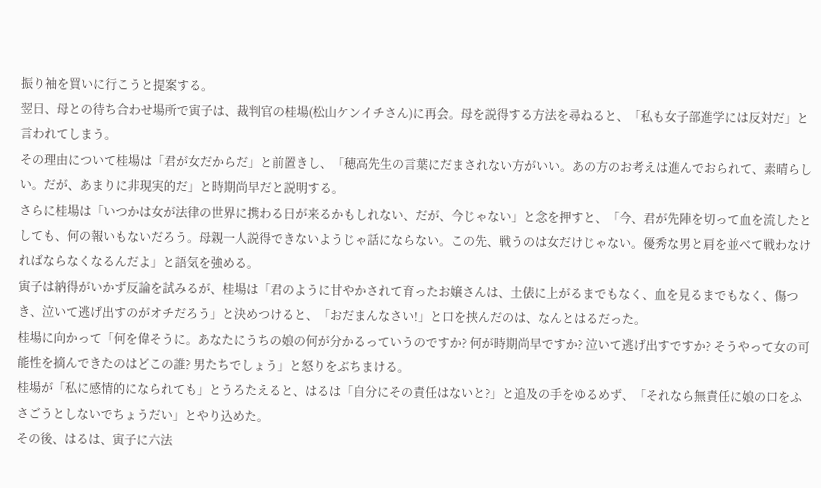振り袖を買いに行こうと提案する。
翌日、母との待ち合わせ場所で寅子は、裁判官の桂場(松山ケンイチさん)に再会。母を説得する方法を尋ねると、「私も女子部進学には反対だ」と言われてしまう。
その理由について桂場は「君が女だからだ」と前置きし、「穂高先生の言葉にだまされない方がいい。あの方のお考えは進んでおられて、素晴らしい。だが、あまりに非現実的だ」と時期尚早だと説明する。
さらに桂場は「いつかは女が法律の世界に携わる日が来るかもしれない、だが、今じゃない」と念を押すと、「今、君が先陣を切って血を流したとしても、何の報いもないだろう。母親一人説得できないようじゃ話にならない。この先、戦うのは女だけじゃない。優秀な男と肩を並べて戦わなければならなくなるんだよ」と語気を強める。
寅子は納得がいかず反論を試みるが、桂場は「君のように甘やかされて育ったお嬢さんは、土俵に上がるまでもなく、血を見るまでもなく、傷つき、泣いて逃げ出すのがオチだろう」と決めつけると、「おだまんなさい!」と口を挟んだのは、なんとはるだった。
桂場に向かって「何を偉そうに。あなたにうちの娘の何が分かるっていうのですか? 何が時期尚早ですか? 泣いて逃げ出すですか? そうやって女の可能性を摘んできたのはどこの誰? 男たちでしょう」と怒りをぶちまける。
桂場が「私に感情的になられても」とうろたえると、はるは「自分にその責任はないと?」と追及の手をゆるめず、「それなら無責任に娘の口をふさごうとしないでちょうだい」とやり込めた。
その後、はるは、寅子に六法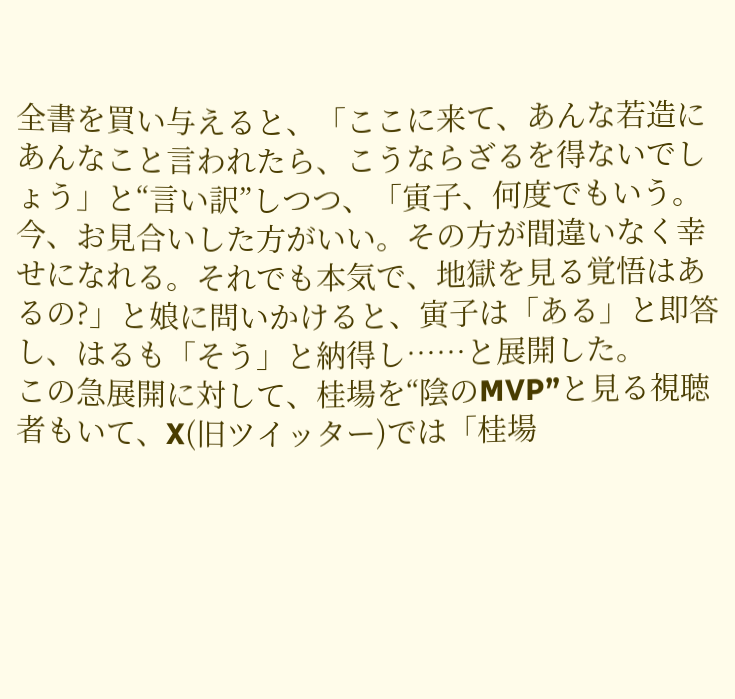全書を買い与えると、「ここに来て、あんな若造にあんなこと言われたら、こうならざるを得ないでしょう」と“言い訳”しつつ、「寅子、何度でもいう。今、お見合いした方がいい。その方が間違いなく幸せになれる。それでも本気で、地獄を見る覚悟はあるの?」と娘に問いかけると、寅子は「ある」と即答し、はるも「そう」と納得し……と展開した。
この急展開に対して、桂場を“陰のMVP”と見る視聴者もいて、X(旧ツイッター)では「桂場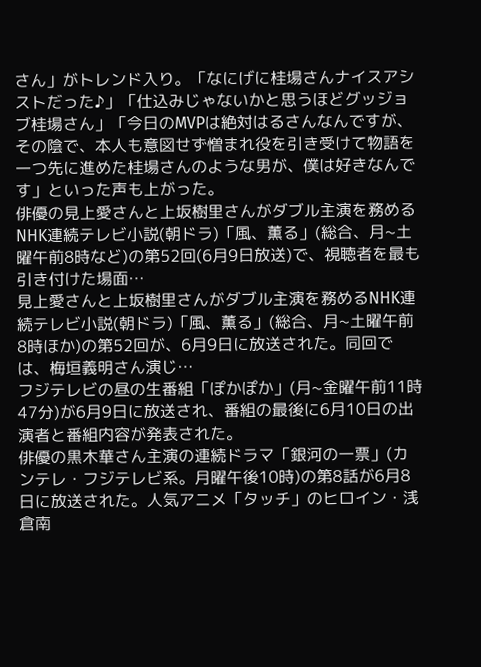さん」がトレンド入り。「なにげに桂場さんナイスアシストだった♪」「仕込みじゃないかと思うほどグッジョブ桂場さん」「今日のMVPは絶対はるさんなんですが、その陰で、本人も意図せず憎まれ役を引き受けて物語を一つ先に進めた桂場さんのような男が、僕は好きなんです」といった声も上がった。
俳優の見上愛さんと上坂樹里さんがダブル主演を務めるNHK連続テレビ小説(朝ドラ)「風、薫る」(総合、月~土曜午前8時など)の第52回(6月9日放送)で、視聴者を最も引き付けた場面…
見上愛さんと上坂樹里さんがダブル主演を務めるNHK連続テレビ小説(朝ドラ)「風、薫る」(総合、月~土曜午前8時ほか)の第52回が、6月9日に放送された。同回では、梅垣義明さん演じ…
フジテレビの昼の生番組「ぽかぽか」(月~金曜午前11時47分)が6月9日に放送され、番組の最後に6月10日の出演者と番組内容が発表された。
俳優の黒木華さん主演の連続ドラマ「銀河の一票」(カンテレ・フジテレビ系。月曜午後10時)の第8話が6月8日に放送された。人気アニメ「タッチ」のヒロイン・浅倉南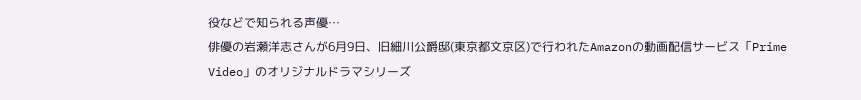役などで知られる声優…
俳優の岩瀬洋志さんが6月9日、旧細川公爵邸(東京都文京区)で行われたAmazonの動画配信サービス「Prime Video」のオリジナルドラマシリーズ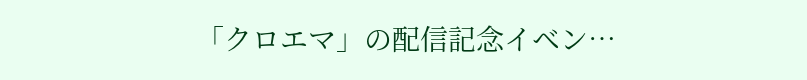「クロエマ」の配信記念イベン…